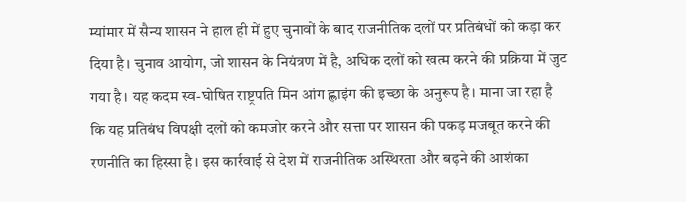म्यांमार में सैन्य शासन ने हाल ही में हुए चुनावों के बाद राजनीतिक दलों पर प्रतिबंधों को कड़ा कर दिया है। चुनाव आयोग, जो शासन के नियंत्रण में है, अधिक दलों को खत्म करने की प्रक्रिया में जुट गया है। यह कदम स्व-घोषित राष्ट्रपति मिन आंग ह्लाइंग की इच्छा के अनुरूप है। माना जा रहा है कि यह प्रतिबंध विपक्षी दलों को कमजोर करने और सत्ता पर शासन की पकड़ मजबूत करने की रणनीति का हिस्सा है। इस कार्रवाई से देश में राजनीतिक अस्थिरता और बढ़ने की आशंका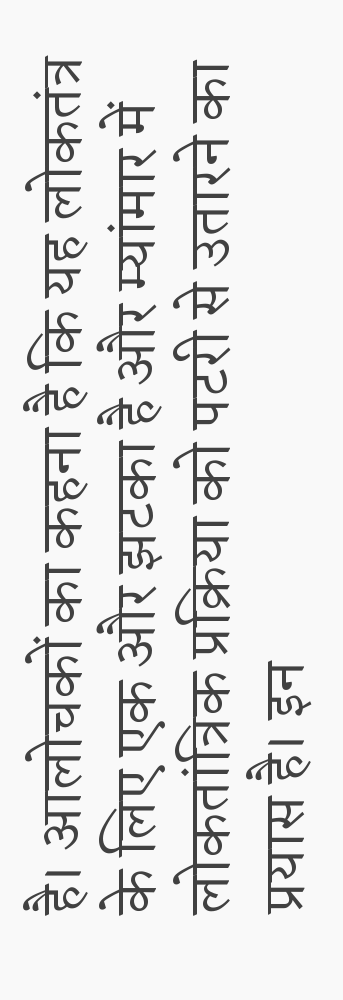है। आलोचकों का कहना है कि यह लोकतंत्र के लिए एक और झटका है और म्यांमार में लोकतांत्रिक प्रक्रिया को पटरी से उतारने का प्रयास है। इन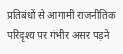प्रतिबंधों से आगामी राजनीतिक परिदृश्य पर गंभीर असर पड़ने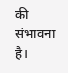की संभावना है।